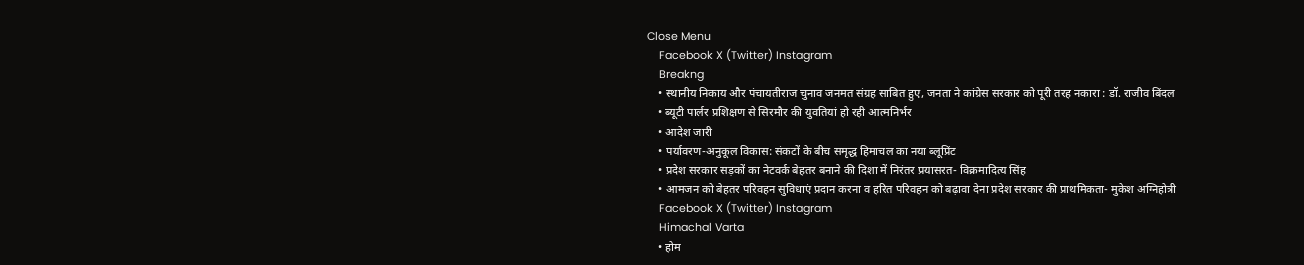Close Menu
    Facebook X (Twitter) Instagram
    Breakng
    • स्थानीय निकाय और पंचायतीराज चुनाव जनमत संग्रह साबित हुए, जनता ने कांग्रेस सरकार को पूरी तरह नकारा : डॉ. राजीव बिंदल
    • ब्यूटी पार्लर प्रशिक्षण से सिरमौर की युवतियां हो रही आत्मनिर्भर
    • आदेश जारी
    • पर्यावरण-अनुकूल विकास: संकटों के बीच समृद्ध हिमाचल का नया ब्लूप्रिंट
    • प्रदेश सरकार सड़कों का नेटवर्क बेहतर बनाने की दिशा में निरंतर प्रयासरत- विक्रमादित्य सिंह
    • आमजन को बेहतर परिवहन सुविधाएं प्रदान करना व हरित परिवहन को बढ़ावा देना प्रदेश सरकार की प्राथमिकता- मुकेश अग्निहोत्री
    Facebook X (Twitter) Instagram
    Himachal Varta
    • होम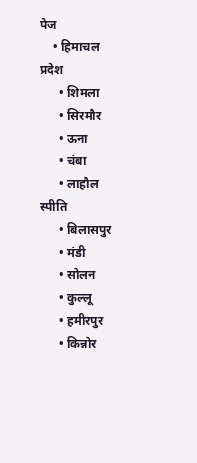पेज
    • हिमाचल प्रदेश
      • शिमला
      • सिरमौर
      • ऊना
      • चंबा
      • लाहौल स्पीति
      • बिलासपुर
      • मंडी
      • सोलन
      • कुल्लू
      • हमीरपुर
      • किन्नोर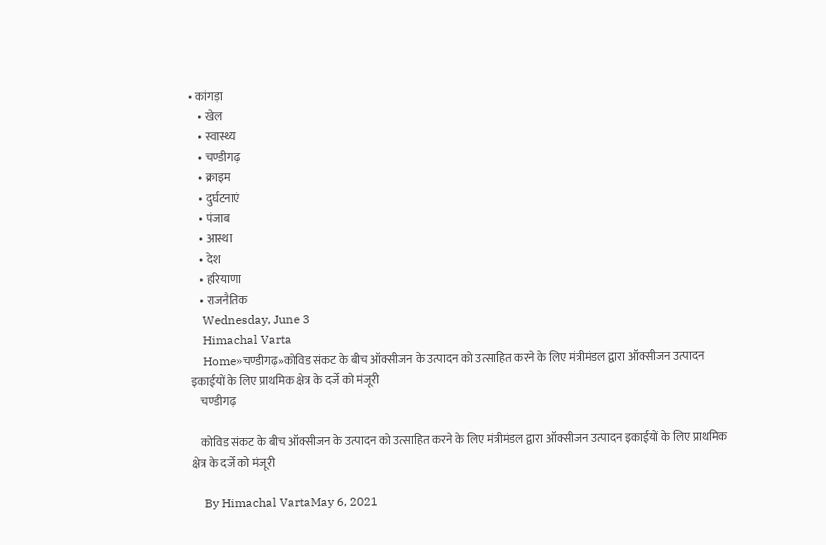• कांगड़ा
    • खेल
    • स्वास्थ्य
    • चण्डीगढ़
    • क्राइम
    • दुर्घटनाएं
    • पंजाब
    • आस्था
    • देश
    • हरियाणा
    • राजनैतिक
    Wednesday, June 3
    Himachal Varta
    Home»चण्डीगढ़»कोविड संकट के बीच ऑक्सीजन के उत्पादन को उत्साहित करने के लिए मंत्रीमंडल द्वारा ऑक्सीजन उत्पादन इकाईयों के लिए प्राथमिक क्षेत्र के दर्जे को मंजूरी
    चण्डीगढ़

    कोविड संकट के बीच ऑक्सीजन के उत्पादन को उत्साहित करने के लिए मंत्रीमंडल द्वारा ऑक्सीजन उत्पादन इकाईयों के लिए प्राथमिक क्षेत्र के दर्जे को मंजूरी

    By Himachal VartaMay 6, 2021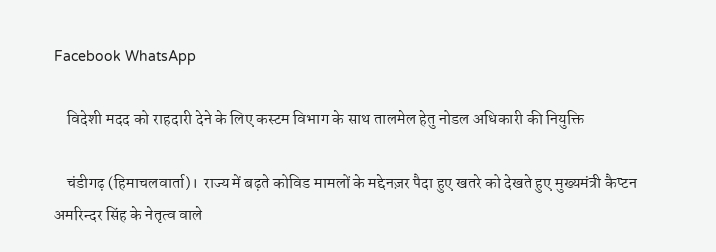Facebook WhatsApp

    विदेशी मदद को राहदारी देने के लिए कस्टम विभाग के साथ तालमेल हेतु नोडल अधिकारी की नियुक्ति

    चंडीगढ़ (हिमाचलवार्ता)।  राज्य में बढ़ते कोविड मामलों के मद्देनज़र पैदा हुए खतरे को देखते हुए मुख्यमंत्री कैप्टन अमरिन्दर सिंह के नेतृत्व वाले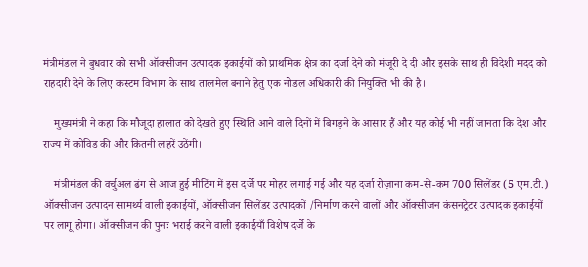मंत्रीमंडल ने बुधवार को सभी ऑक्सीजन उत्पादक इकाईयों को प्राथमिक क्षेत्र का दर्जा देने को मंजूरी दे दी और इसके साथ ही विदेशी मदद को राहदारी देने के लिए कस्टम विभाग के साथ तालमेल बनाने हेतु एक नोडल अधिकारी की नियुक्ति भी की है।

    मुख्यमंत्री ने कहा कि मौजूदा हालात को देखते हुए स्थिति आने वाले दिनों में बिगड़ने के आसार हैं और यह कोई भी नहीं जानता कि देश और राज्य में कोविड की और कितनी लहरें उठेंगी।

    मंत्रीमंडल की वर्चुअल ढंग से आज हुई मीटिंग में इस दर्जे पर मोहर लगाई गई और यह दर्जा रोज़ाना कम-से-कम 700 सिलेंडर (5 एम.टी.) ऑक्सीजन उत्पादन सामर्थ्य वाली इकाईयों, ऑक्सीजन सिलेंडर उत्पादकों /निर्माण करने वालों और ऑक्सीजन कंसनट्रेटर उत्पादक इकाईयों पर लागू होगा। ऑक्सीजन की पुनः भराई करने वाली इकाईयाँ विशेष दर्जे के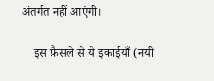अंतर्गत नहीं आएंगी।

    इस फ़ैसले से ये इकाईयाँ (नयी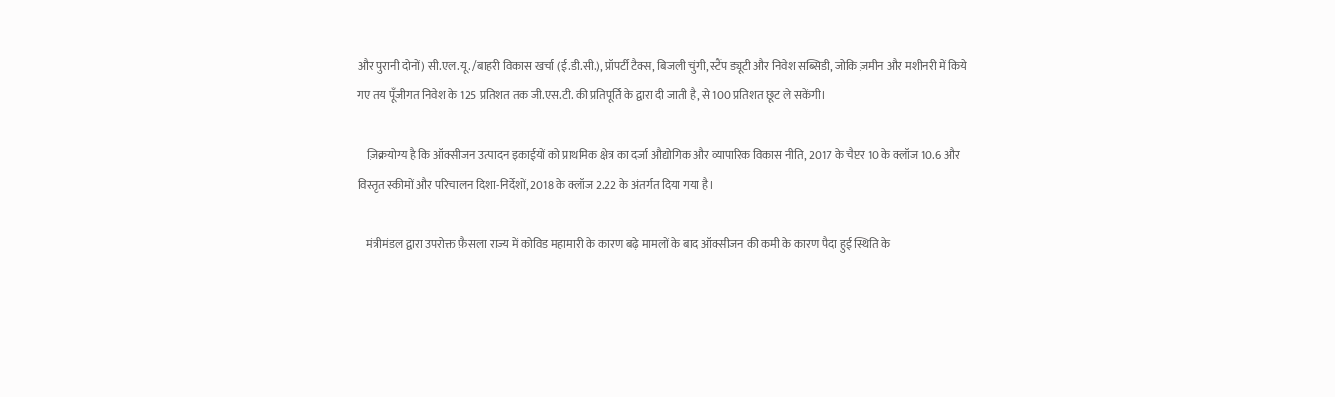और पुरानी दोनों) सी.एल.यू. /बाहरी विकास खर्चा (ई.डी.सी.), प्रॉपर्टी टैक्स, बिजली चुंगी, स्टैंप ड्यूटी और निवेश सब्सिडी, जोकि ज़मीन और मशीनरी में किये गए तय पूँजीगत निवेश के 125 प्रतिशत तक जी.एस.टी. की प्रतिपूर्ति के द्वारा दी जाती है, से 100 प्रतिशत छूट ले सकेंगी।

    ज़िक्रयोग्य है कि ऑक्सीजन उत्पादन इकाईयों को प्राथमिक क्षेत्र का दर्जा औद्योगिक और व्यापारिक विकास नीति, 2017 के चैप्टर 10 के क्लॉज 10.6 और विस्तृत स्कीमों और परिचालन दिशा-निर्देशों, 2018 के क्लॉज 2.22 के अंतर्गत दिया गया है।

    मंत्रीमंडल द्वारा उपरोक्त फ़ैसला राज्य में कोविड महामारी के कारण बढ़े मामलों के बाद ऑक्सीजन की कमी के कारण पैदा हुई स्थिति के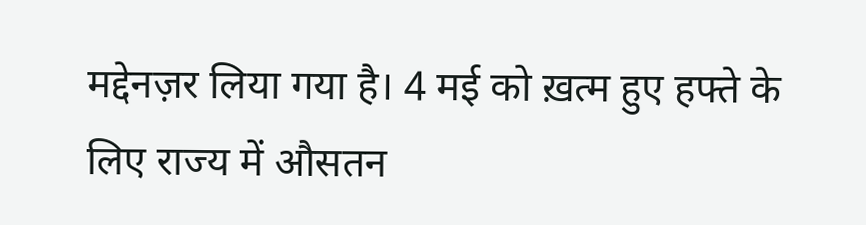मद्देनज़र लिया गया है। 4 मई को ख़त्म हुए हफ्ते के लिए राज्य में औसतन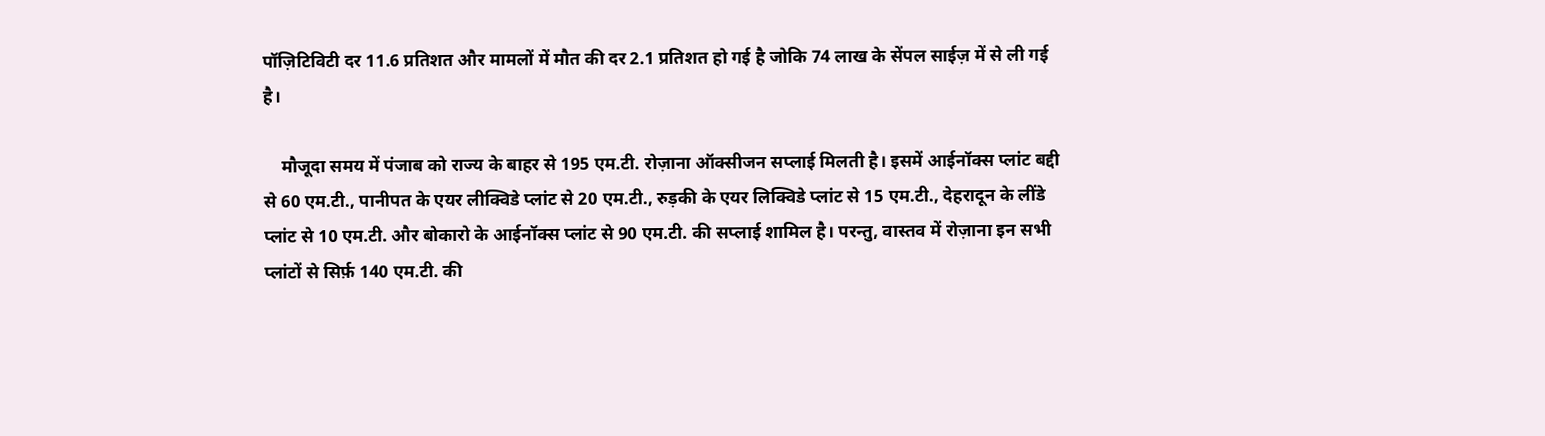पॉज़िटिविटी दर 11.6 प्रतिशत और मामलों में मौत की दर 2.1 प्रतिशत हो गई है जोकि 74 लाख के सेंपल साईज़ में से ली गई है।

    मौजूदा समय में पंजाब को राज्य के बाहर से 195 एम.टी. रोज़ाना ऑक्सीजन सप्लाई मिलती है। इसमें आईनॉक्स प्लांट बद्दी से 60 एम.टी., पानीपत के एयर लीक्विडे प्लांट से 20 एम.टी., रुड़की के एयर लिक्विडे प्लांट से 15 एम.टी., देहरादून के लींडे प्लांट से 10 एम.टी. और बोकारो के आईनॉक्स प्लांट से 90 एम.टी. की सप्लाई शामिल है। परन्तु, वास्तव में रोज़ाना इन सभी प्लांटों से सिर्फ़ 140 एम.टी. की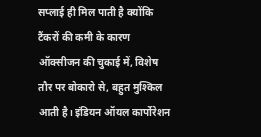सप्लाई ही मिल पाती है क्योंकि टैंकरों की कमी के कारण ऑक्सीजन की चुकाई में, विशेष तौर पर बोकारो से, बहुत मुश्किल आती है। इंडियन ऑयल कार्पोरेशन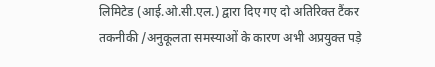लिमिटेड (आई.ओ.सी.एल.) द्वारा दिए गए दो अतिरिक्त टैंकर तकनीकी /अनुकूलता समस्याओं के कारण अभी अप्रयुक्त पड़े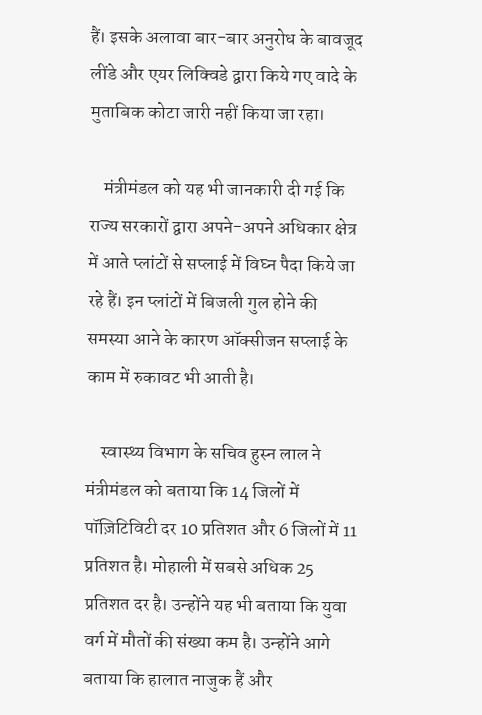हैं। इसके अलावा बार-बार अनुरोध के बावजूद लींडे और एयर लिक्विडे द्वारा किये गए वादे के मुताबिक कोटा जारी नहीं किया जा रहा।

    मंत्रीमंडल को यह भी जानकारी दी गई कि राज्य सरकारों द्वारा अपने-अपने अधिकार क्षेत्र में आते प्लांटों से सप्लाई में विघ्न पैदा किये जा रहे हैं। इन प्लांटों में बिजली गुल होने की समस्या आने के कारण ऑक्सीजन सप्लाई के काम में रुकावट भी आती है।

    स्वास्थ्य विभाग के सचिव हुस्न लाल ने मंत्रीमंडल को बताया कि 14 जिलों में पॉज़िटिविटी दर 10 प्रतिशत और 6 जिलों में 11 प्रतिशत है। मोहाली में सबसे अधिक 25 प्रतिशत दर है। उन्होंने यह भी बताया कि युवा वर्ग में मौतों की संख्या कम है। उन्होंने आगे बताया कि हालात नाजुक हैं और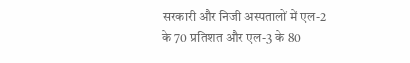सरकारी और निजी अस्पतालों में एल-2 के 70 प्रतिशत और एल-3 के 80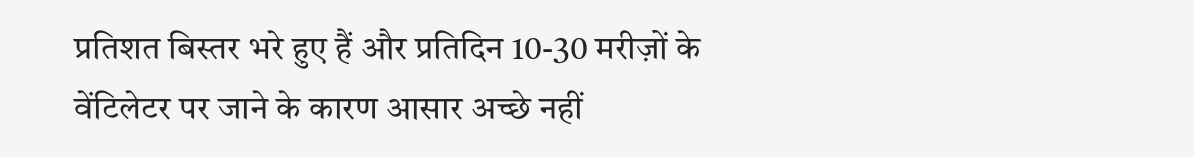प्रतिशत बिस्तर भरे हुए हैं और प्रतिदिन 10-30 मरीज़ों के वेंटिलेटर पर जाने के कारण आसार अच्छे नहीं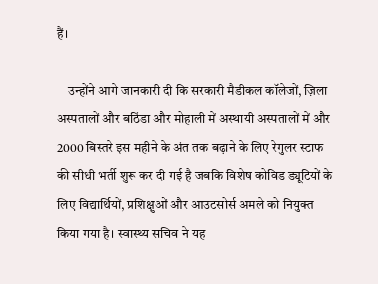हैं।

    उन्होंने आगे जानकारी दी कि सरकारी मैडीकल कॉलेजों, ज़िला अस्पतालों और बठिंडा और मोहाली में अस्थायी अस्पतालों में और 2000 बिस्तरे इस महीने के अंत तक बढ़ाने के लिए रेगुलर स्टाफ की सीधी भर्ती शुरू कर दी गई है जबकि विशेष कोविड ड्यूटियों के लिए विद्यार्थियों, प्रशिक्षुओं और आउटसोर्स अमले को नियुक्त किया गया है। स्वास्थ्य सचिव ने यह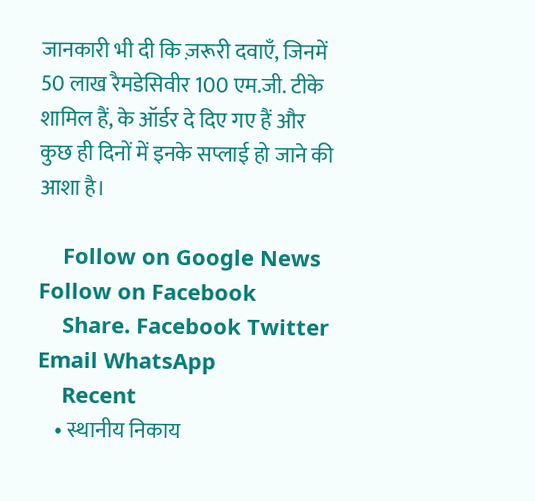जानकारी भी दी कि ज़रूरी दवाएँ, जिनमें 50 लाख रैमडेसिवीर 100 एम.जी. टीके शामिल हैं, के ऑर्डर दे दिए गए हैं और कुछ ही दिनों में इनके सप्लाई हो जाने की आशा है।

    Follow on Google News Follow on Facebook
    Share. Facebook Twitter Email WhatsApp
    Recent
    • स्थानीय निकाय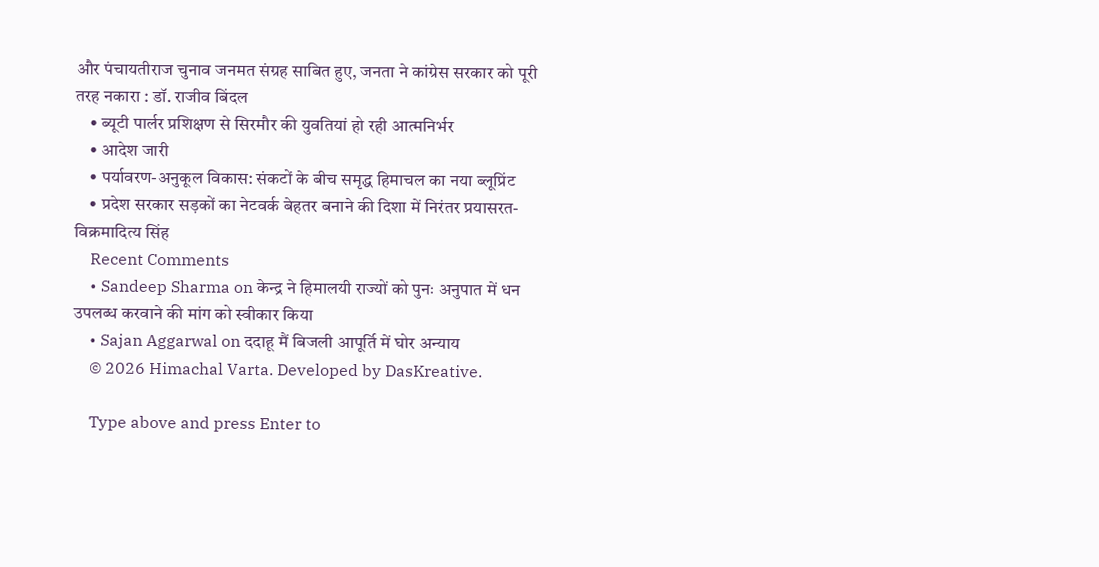और पंचायतीराज चुनाव जनमत संग्रह साबित हुए, जनता ने कांग्रेस सरकार को पूरी तरह नकारा : डॉ. राजीव बिंदल
    • ब्यूटी पार्लर प्रशिक्षण से सिरमौर की युवतियां हो रही आत्मनिर्भर
    • आदेश जारी
    • पर्यावरण-अनुकूल विकास: संकटों के बीच समृद्ध हिमाचल का नया ब्लूप्रिंट
    • प्रदेश सरकार सड़कों का नेटवर्क बेहतर बनाने की दिशा में निरंतर प्रयासरत- विक्रमादित्य सिंह
    Recent Comments
    • Sandeep Sharma on केन्द्र ने हिमालयी राज्यों को पुनः अनुपात में धन उपलब्ध करवाने की मांग को स्वीकार किया
    • Sajan Aggarwal on ददाहू मैं बिजली आपूर्ति में घोर अन्याय
    © 2026 Himachal Varta. Developed by DasKreative.

    Type above and press Enter to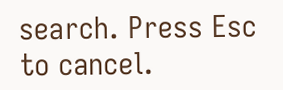search. Press Esc to cancel.